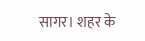सागर। शहर के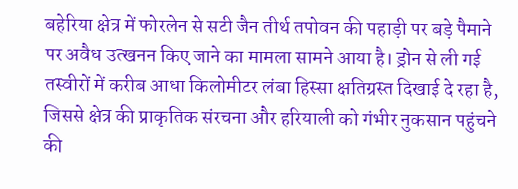बहेरिया क्षेत्र में फोरलेन से सटी जैन तीर्थ तपोवन की पहाड़ी पर बड़े पैमाने पर अवैध उत्खनन किए जाने का मामला सामने आया है। ड्रोन से ली गई तस्वीरों में करीब आधा किलोमीटर लंबा हिस्सा क्षतिग्रस्त दिखाई दे रहा है, जिससे क्षेत्र की प्राकृतिक संरचना और हरियाली को गंभीर नुकसान पहुंचने की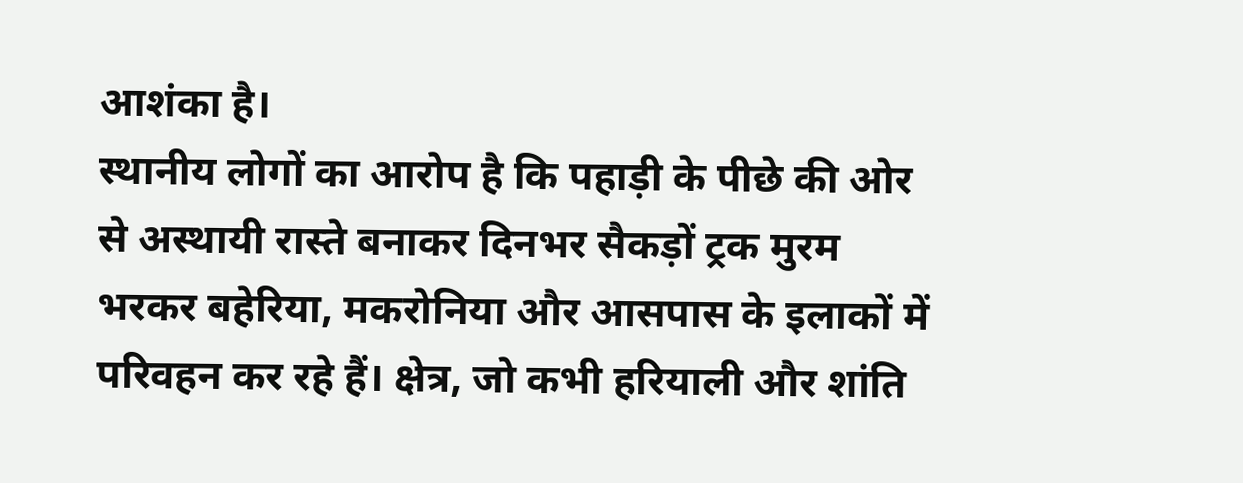आशंका है।
स्थानीय लोगों का आरोप है कि पहाड़ी के पीछे की ओर से अस्थायी रास्ते बनाकर दिनभर सैकड़ों ट्रक मुरम भरकर बहेरिया, मकरोनिया और आसपास के इलाकों में परिवहन कर रहे हैं। क्षेत्र, जो कभी हरियाली और शांति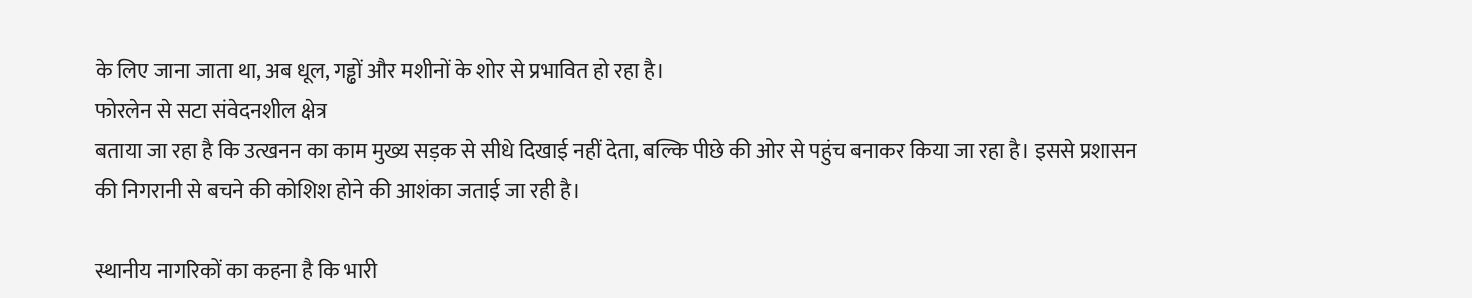के लिए जाना जाता था, अब धूल, गड्ढों और मशीनों के शोर से प्रभावित हो रहा है।
फोरलेन से सटा संवेदनशील क्षेत्र
बताया जा रहा है कि उत्खनन का काम मुख्य सड़क से सीधे दिखाई नहीं देता, बल्कि पीछे की ओर से पहुंच बनाकर किया जा रहा है। इससे प्रशासन की निगरानी से बचने की कोशिश होने की आशंका जताई जा रही है।

स्थानीय नागरिकों का कहना है कि भारी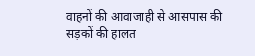वाहनों की आवाजाही से आसपास की सड़कों की हालत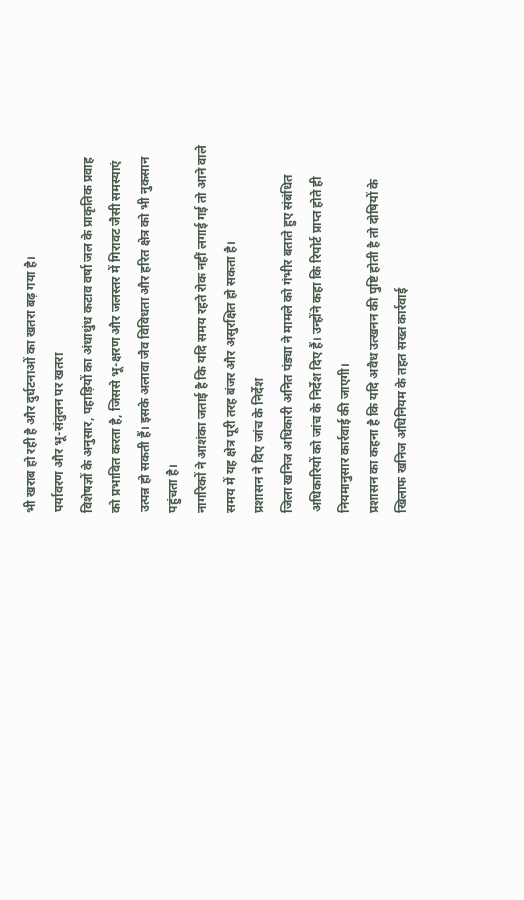भी खराब हो रही है और दुर्घटनाओं का खतरा बढ़ गया है।
पर्यावरण और भू-संतुलन पर खतरा
विशेषज्ञों के अनुसार, पहाड़ियों का अंधाधुंध कटाव वर्षा जल के प्राकृतिक प्रवाह को प्रभावित करता है, जिससे भू-क्षरण और जलस्तर में गिरावट जैसी समस्याएं उत्पन्न हो सकती हैं। इसके अलावा जैव विविधता और हरित क्षेत्र को भी नुकसान पहुंचता है।
नागरिकों ने आशंका जताई है कि यदि समय रहते रोक नहीं लगाई गई तो आने वाले समय में यह क्षेत्र पूरी तरह बंजर और असुरक्षित हो सकता है।
प्रशासन ने दिए जांच के निर्देश
जिला खनिज अधिकारी अनित पंड्या ने मामले को गंभीर बताते हुए संबंधित अधिकारियों को जांच के निर्देश दिए हैं। उन्होंने कहा कि रिपोर्ट प्राप्त होते ही नियमानुसार कार्रवाई की जाएगी।
प्रशासन का कहना है कि यदि अवैध उत्खनन की पुष्टि होती है तो दोषियों के खिलाफ खनिज अधिनियम के तहत सख्त कार्रवाई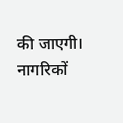की जाएगी।
नागरिकों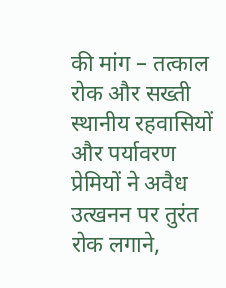की मांग – तत्काल रोक और सख्ती
स्थानीय रहवासियों और पर्यावरण प्रेमियों ने अवैध उत्खनन पर तुरंत रोक लगाने,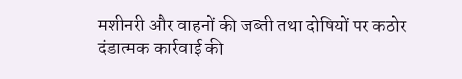मशीनरी और वाहनों की जब्ती तथा दोषियों पर कठोर दंडात्मक कार्रवाई की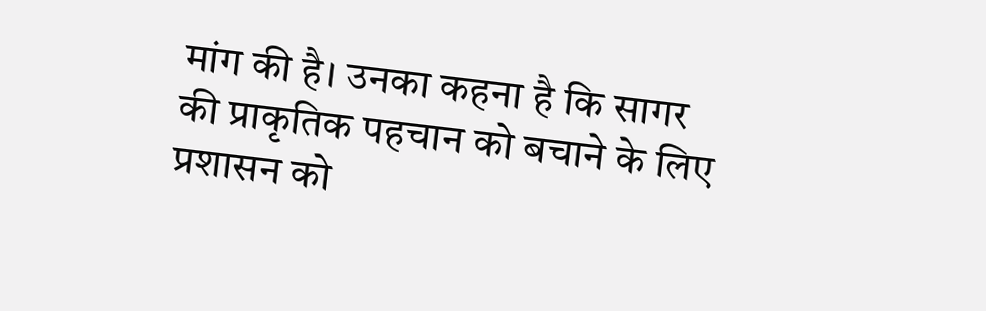मांग की है। उनका कहना है कि सागर की प्राकृतिक पहचान को बचाने के लिए प्रशासन को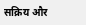सक्रिय और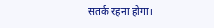सतर्क रहना होगा।